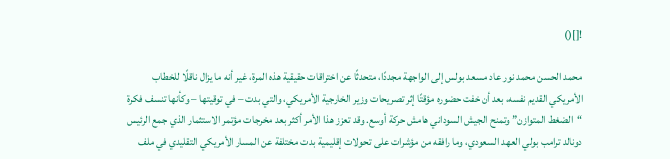![]()

محمد الحسن محمد نور عاد مسعد بولس إلى الواجهة مجددًا، متحدثًا عن اختراقات حقيقية هذه المرة، غير أنه ما يزال ناقلًا للخطاب الأمريكي القديم نفسه، بعد أن خفت حضوره مؤقتًا إثر تصريحات وزير الخارجية الأمريكي، والتي بدت – في توقيتها – وكأنها تنسف فكرة “الضغط المتوازن” وتمنح الجيش السوداني هامش حركة أوسع. وقد تعزز هذا الأمر أكثر بعد مخرجات مؤتمر الاستثمار الذي جمع الرئيس دونالد ترامب بولي العهد السعودي، وما رافقه من مؤشرات على تحولات إقليمية بدت مختلفة عن المسار الأمريكي التقليدي في ملف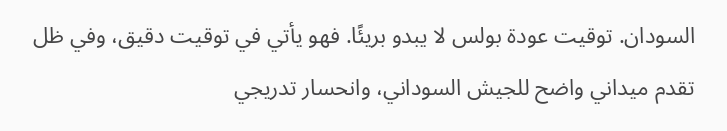السودان. توقيت عودة بولس لا يبدو بريئًا. فهو يأتي في توقيت دقيق، وفي ظل تقدم ميداني واضح للجيش السوداني، وانحسار تدريجي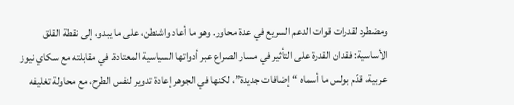ومضطرد لقدرات قوات الدعم السريع في عدة محاور. وهو ما أعاد واشنطن، على ما يبدو، إلى نقطة القلق الأساسية: فقدان القدرة على التأثير في مسار الصراع عبر أدواتها السياسية المعتادة. في مقابلته مع سكاي نيوز عربية، قدّم بولس ما أسماه “إضافات جديدة”، لكنها في الجوهر إعادة تدوير لنفس الطرح، مع محاولة تغليفه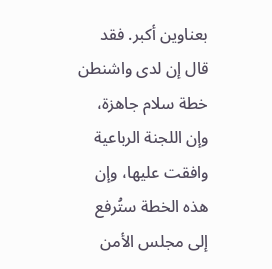بعناوين أكبر. فقد قال إن لدى واشنطن خطة سلام جاهزة، وإن اللجنة الرباعية وافقت عليها، وإن هذه الخطة ستُرفع إلى مجلس الأمن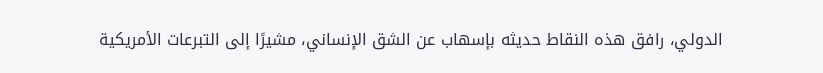الدولي، رافق هذه النقاط حديثه بإسهاب عن الشق الإنساني، مشيرًا إلى التبرعات الأمريكية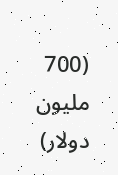(700 مليون دولار)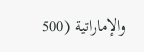والإماراتية (500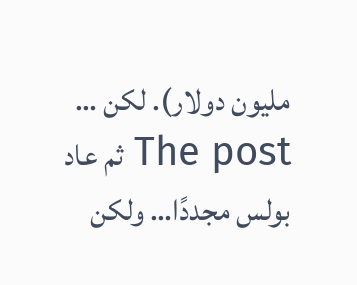مليون دولار). لكن …
The post ثم عاد بولس مجددًا… ولكن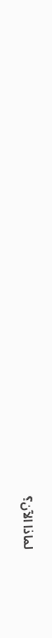لماذا الآن؟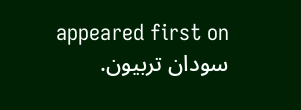appeared first on سودان تربيون.